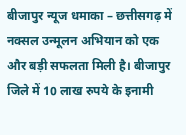बीजापुर न्यूज धमाका – छत्तीसगढ़ में नक्सल उन्मूलन अभियान को एक और बड़ी सफलता मिली है। बीजापुर जिले में 10 लाख रुपये के इनामी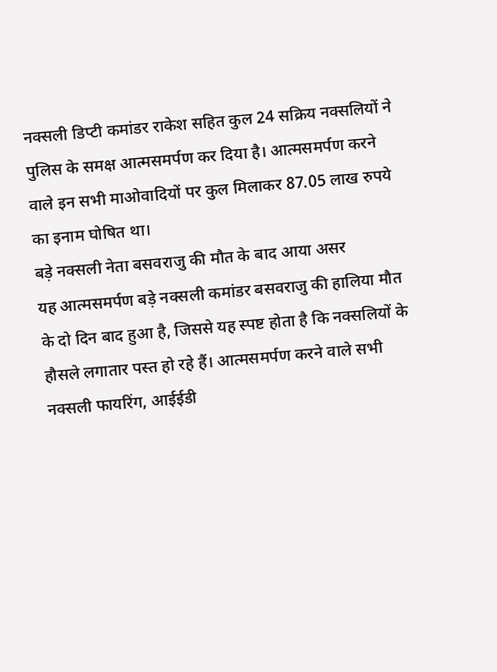नक्सली डिप्टी कमांडर राकेश सहित कुल 24 सक्रिय नक्सलियों ने पुलिस के समक्ष आत्मसमर्पण कर दिया है। आत्मसमर्पण करने वाले इन सभी माओवादियों पर कुल मिलाकर 87.05 लाख रुपये का इनाम घोषित था।
बड़े नक्सली नेता बसवराजु की मौत के बाद आया असर
यह आत्मसमर्पण बड़े नक्सली कमांडर बसवराजु की हालिया मौत के दो दिन बाद हुआ है, जिससे यह स्पष्ट होता है कि नक्सलियों के हौसले लगातार पस्त हो रहे हैं। आत्मसमर्पण करने वाले सभी नक्सली फायरिंग, आईईडी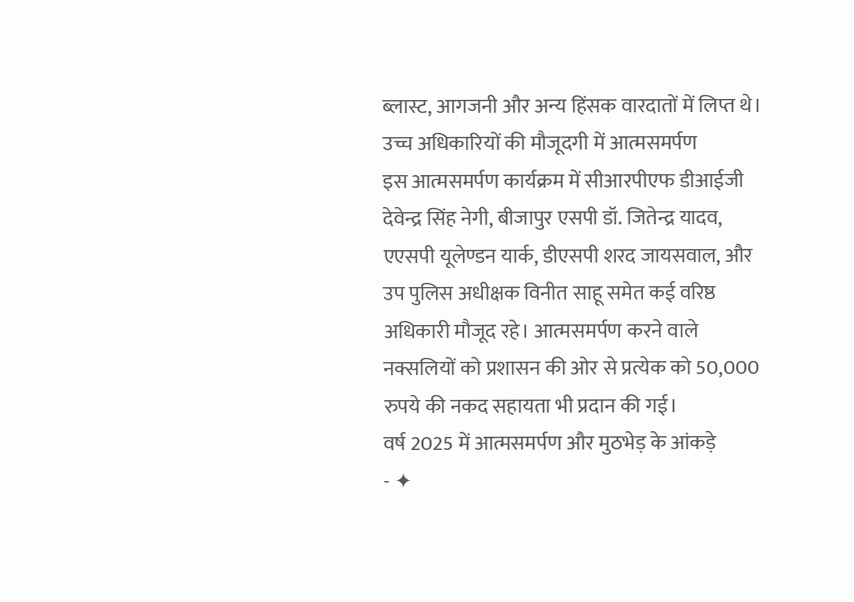ब्लास्ट, आगजनी और अन्य हिंसक वारदातों में लिप्त थे।
उच्च अधिकारियों की मौजूदगी में आत्मसमर्पण
इस आत्मसमर्पण कार्यक्रम में सीआरपीएफ डीआईजी देवेन्द्र सिंह नेगी, बीजापुर एसपी डॉ. जितेन्द्र यादव, एएसपी यूलेण्डन यार्क, डीएसपी शरद जायसवाल, और उप पुलिस अधीक्षक विनीत साहू समेत कई वरिष्ठ अधिकारी मौजूद रहे। आत्मसमर्पण करने वाले नक्सलियों को प्रशासन की ओर से प्रत्येक को 50,000 रुपये की नकद सहायता भी प्रदान की गई।
वर्ष 2025 में आत्मसमर्पण और मुठभेड़ के आंकड़े
- ✦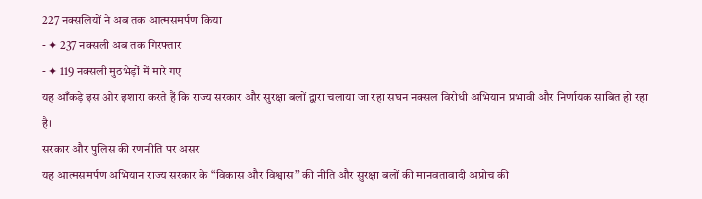227 नक्सलियों ने अब तक आत्मसमर्पण किया
- ✦ 237 नक्सली अब तक गिरफ्तार
- ✦ 119 नक्सली मुठभेड़ों में मारे गए
यह आँकड़े इस ओर इशारा करते हैं कि राज्य सरकार और सुरक्षा बलों द्वारा चलाया जा रहा सघन नक्सल विरोधी अभियान प्रभावी और निर्णायक साबित हो रहा है।
सरकार और पुलिस की रणनीति पर असर
यह आत्मसमर्पण अभियान राज्य सरकार के “विकास और विश्वास” की नीति और सुरक्षा बलों की मानवतावादी अप्रोच की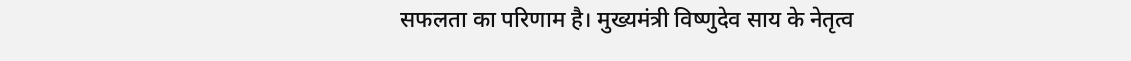सफलता का परिणाम है। मुख्यमंत्री विष्णुदेव साय के नेतृत्व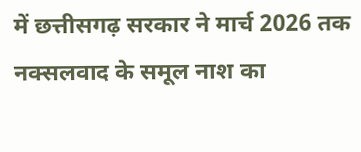में छत्तीसगढ़ सरकार ने मार्च 2026 तक नक्सलवाद के समूल नाश का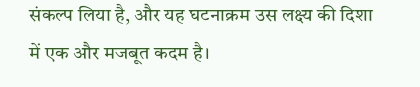संकल्प लिया है, और यह घटनाक्रम उस लक्ष्य की दिशा में एक और मजबूत कदम है।